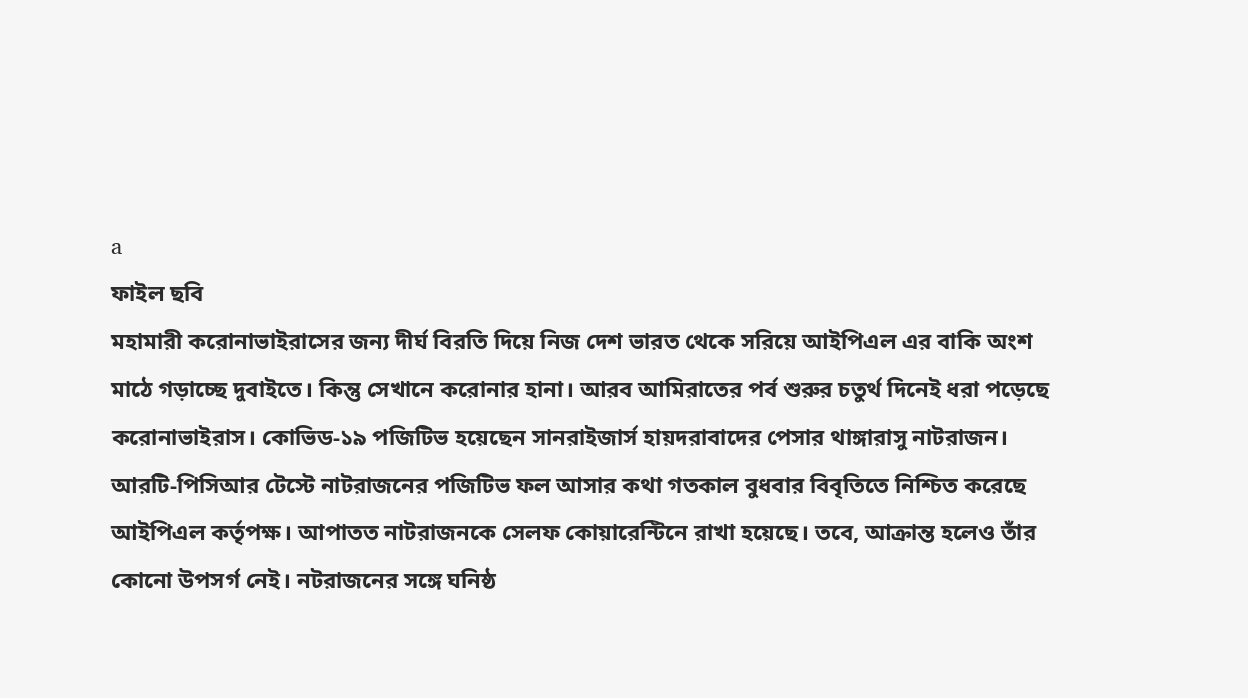a
ফাইল ছবি
মহামারী করোনাভাইরাসের জন্য দীর্ঘ বিরতি দিয়ে নিজ দেশ ভারত থেকে সরিয়ে আইপিএল এর বাকি অংশ মাঠে গড়াচ্ছে দুবাইতে। কিন্তু সেখানে করোনার হানা। আরব আমিরাতের পর্ব শুরুর চতুর্থ দিনেই ধরা পড়েছে করোনাভাইরাস। কোভিড-১৯ পজিটিভ হয়েছেন সানরাইজার্স হায়দরাবাদের পেসার থাঙ্গারাসু নাটরাজন।
আরটি-পিসিআর টেস্টে নাটরাজনের পজিটিভ ফল আসার কথা গতকাল বুধবার বিবৃতিতে নিশ্চিত করেছে আইপিএল কর্তৃপক্ষ। আপাতত নাটরাজনকে সেলফ কোয়ারেন্টিনে রাখা হয়েছে। তবে, আক্রান্ত হলেও তাঁর কোনো উপসর্গ নেই। নটরাজনের সঙ্গে ঘনিষ্ঠ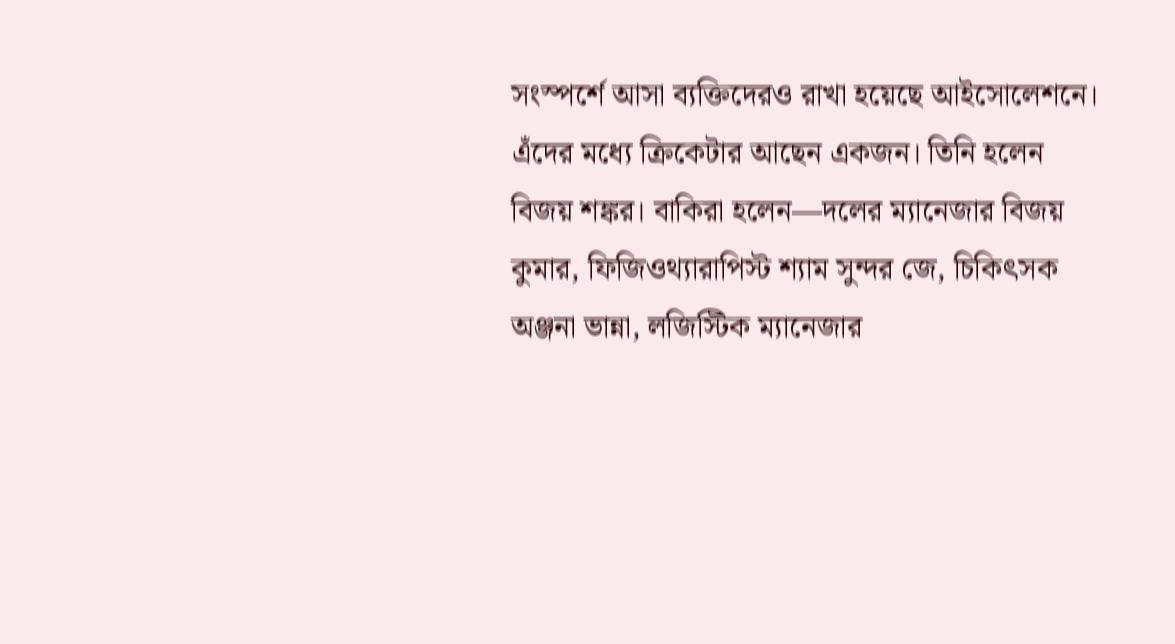সংস্পর্শে আসা ব্যক্তিদেরও রাখা হয়েছে আইসোলেশনে। এঁদের মধ্যে ক্রিকেটার আছেন একজন। তিনি হলেন বিজয় শঙ্কর। বাকিরা হলেন—দলের ম্যানেজার বিজয় কুমার, ফিজিওথ্যারাপিস্ট শ্যাম সুন্দর জে, চিকিৎসক অঞ্জনা ভান্না, লজিস্টিক ম্যানেজার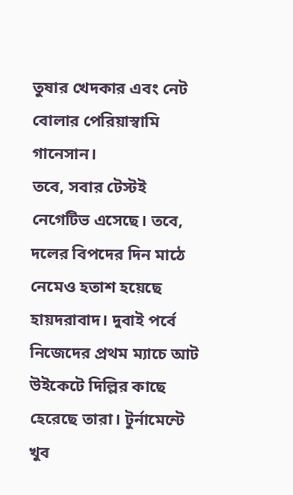তুষার খেদকার এবং নেট বোলার পেরিয়াস্বামি গানেসান।
তবে, সবার টেস্টই নেগেটিভ এসেছে। তবে, দলের বিপদের দিন মাঠে নেমেও হতাশ হয়েছে হায়দরাবাদ। দুবাই পর্বে নিজেদের প্রথম ম্যাচে আট উইকেটে দিল্লির কাছে হেরেছে তারা। টুর্নামেন্টে খুব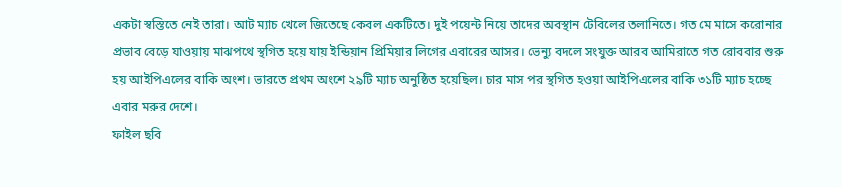একটা স্বস্তিতে নেই তারা। আট ম্যাচ খেলে জিতেছে কেবল একটিতে। দুই পয়েন্ট নিয়ে তাদের অবস্থান টেবিলের তলানিতে। গত মে মাসে করোনার প্রভাব বেড়ে যাওয়ায় মাঝপথে স্থগিত হয়ে যায় ইন্ডিয়ান প্রিমিয়ার লিগের এবারের আসর। ভেন্যু বদলে সংযুক্ত আরব আমিরাতে গত রোববার শুরু হয় আইপিএলের বাকি অংশ। ভারতে প্রথম অংশে ২৯টি ম্যাচ অনুষ্ঠিত হয়েছিল। চার মাস পর স্থগিত হওয়া আইপিএলের বাকি ৩১টি ম্যাচ হচ্ছে এবার মরুর দেশে।
ফাইল ছবি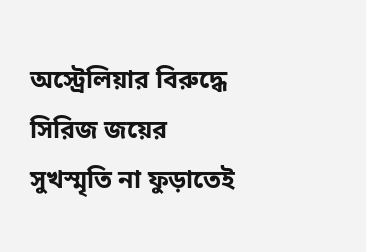অস্ট্রেলিয়ার বিরুদ্ধে সিরিজ জয়ের সুখস্মৃতি না ফুড়াতেই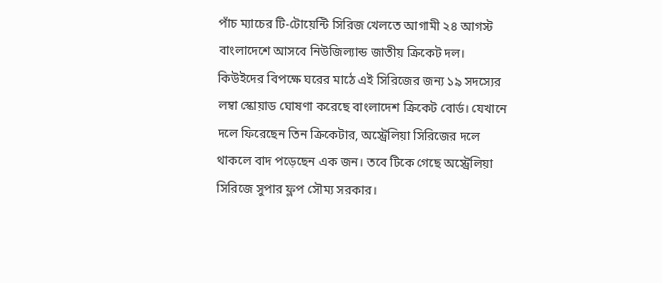পাঁচ ম্যাচের টি-টোয়েন্টি সিরিজ খেলতে আগামী ২৪ আগস্ট বাংলাদেশে আসবে নিউজিল্যান্ড জাতীয় ক্রিকেট দল। কিউইদের বিপক্ষে ঘরের মাঠে এই সিরিজের জন্য ১৯ সদস্যের লম্বা স্কোয়াড ঘোষণা করেছে বাংলাদেশ ক্রিকেট বোর্ড। যেখানে দলে ফিরেছেন তিন ক্রিকেটার, অস্ট্রেলিয়া সিরিজের দলে থাকলে বাদ পড়েছেন এক জন। তবে টিকে গেছে অস্ট্রেলিয়া সিরিজে সুপার ফ্লপ সৌম্য সরকার।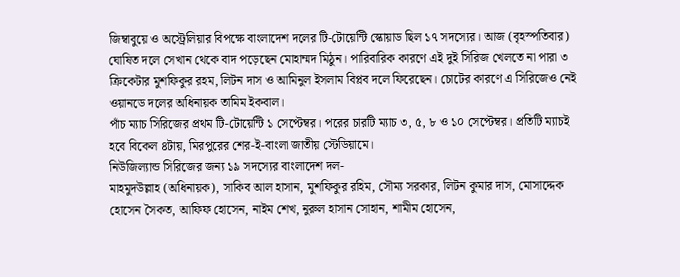জিম্বাবুয়ে ও অস্ট্রেলিয়ার বিপক্ষে বাংলাদেশ দলের টি-টোয়েন্টি স্কোয়াড ছিল ১৭ সদস্যের। আজ (বৃহস্পতিবার) ঘোষিত দলে সেখান থেকে বাদ পড়েছেন মোহাম্মদ মিঠুন। পারিবারিক কারণে এই দুই সিরিজ খেলতে না পারা ৩ ক্রিকেটার মুশফিকুর রহম, লিটন দাস ও আমিনুল ইসলাম বিপ্লব দলে ফিরেছেন। চোটের কারণে এ সিরিজেও নেই ওয়ানডে দলের অধিনায়ক তামিম ইকবাল।
পাঁচ ম্যাচ সিরিজের প্রথম টি-টোয়েন্টি ১ সেপ্টেম্বর। পরের চারটি ম্যাচ ৩, ৫, ৮ ও ১০ সেপ্টেম্বর। প্রতিটি ম্যাচই হবে বিকেল ৪টায়, মিরপুরের শের-ই-বাংলা জাতীয় স্টেডিয়ামে।
নিউজিল্যান্ড সিরিজের জন্য ১৯ সদস্যের বাংলাদেশ দল-
মাহমুদউল্লাহ (অধিনায়ক), সাকিব আল হাসান, মুশফিকুর রহিম, সৌম্য সরকার, লিটন কুমার দাস, মোসাদ্দেক হোসেন সৈকত, আফিফ হোসেন, নাইম শেখ, নুরুল হাসান সোহান, শামীম হোসেন,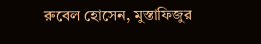রুবেল হোসেন, মুস্তাফিজুর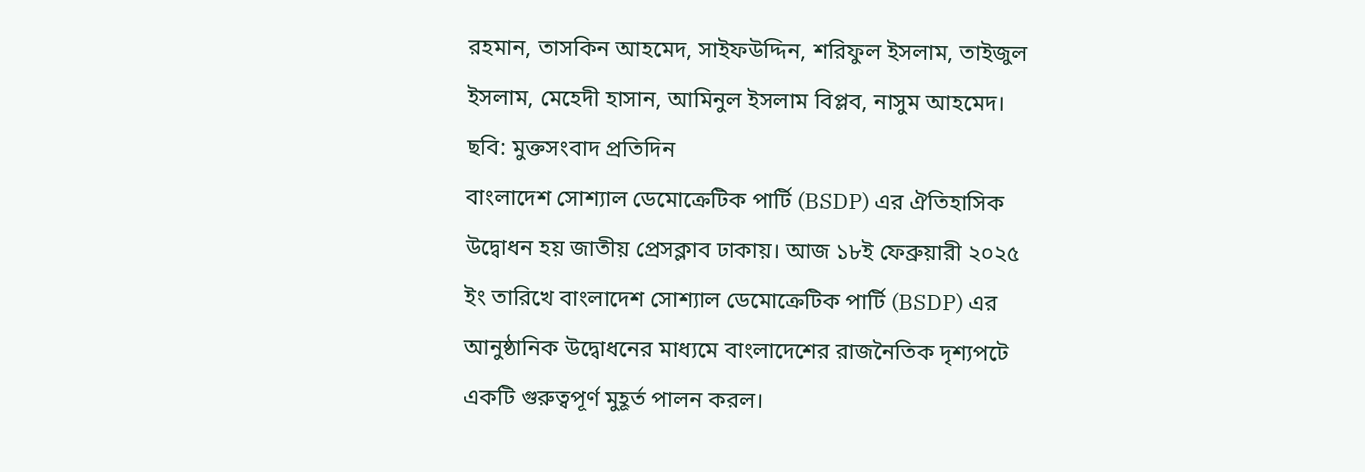রহমান, তাসকিন আহমেদ, সাইফউদ্দিন, শরিফুল ইসলাম, তাইজুল ইসলাম, মেহেদী হাসান, আমিনুল ইসলাম বিপ্লব, নাসুম আহমেদ।
ছবি: মুক্তসংবাদ প্রতিদিন
বাংলাদেশ সোশ্যাল ডেমোক্রেটিক পার্টি (BSDP) এর ঐতিহাসিক উদ্বোধন হয় জাতীয় প্রেসক্লাব ঢাকায়। আজ ১৮ই ফেব্রুয়ারী ২০২৫ ইং তারিখে বাংলাদেশ সোশ্যাল ডেমোক্রেটিক পার্টি (BSDP) এর আনুষ্ঠানিক উদ্বোধনের মাধ্যমে বাংলাদেশের রাজনৈতিক দৃশ্যপটে একটি গুরুত্বপূর্ণ মুহূর্ত পালন করল।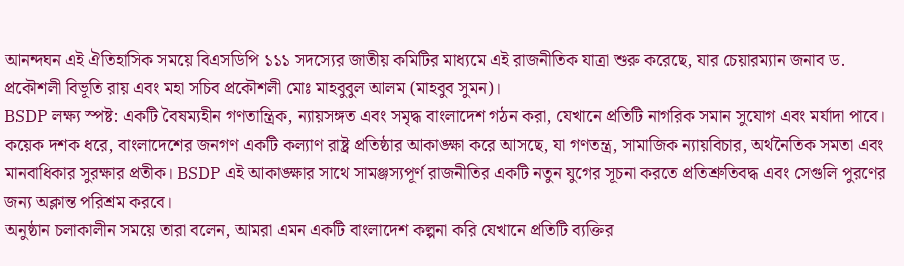আনন্দঘন এই ঐতিহাসিক সময়ে বিএসডিপি ১১১ সদস্যের জাতীয় কমিটির মাধ্যমে এই রাজনীতিক যাত্রা শুরু করেছে, যার চেয়ারম্যান জনাব ড. প্রকৌশলী বিভূতি রায় এবং মহা সচিব প্রকৌশলী মোঃ মাহবুবুল আলম (মাহবুব সুমন)।
BSDP লক্ষ্য স্পষ্ট: একটি বৈষম্যহীন গণতান্ত্রিক, ন্যায়সঙ্গত এবং সমৃদ্ধ বাংলাদেশ গঠন করা, যেখানে প্রতিটি নাগরিক সমান সুযোগ এবং মর্যাদা পাবে। কয়েক দশক ধরে, বাংলাদেশের জনগণ একটি কল্যাণ রাষ্ট্র প্রতিষ্ঠার আকাঙ্ক্ষা করে আসছে, যা গণতন্ত্র, সামাজিক ন্যায়বিচার, অর্থনৈতিক সমতা এবং মানবাধিকার সুরক্ষার প্রতীক। BSDP এই আকাঙ্ক্ষার সাথে সামঞ্জস্যপূর্ণ রাজনীতির একটি নতুন যুগের সূচনা করতে প্রতিশ্রুতিবদ্ধ এবং সেগুলি পুরণের জন্য অক্লান্ত পরিশ্রম করবে।
অনুষ্ঠান চলাকালীন সময়ে তারা বলেন, আমরা এমন একটি বাংলাদেশ কল্পনা করি যেখানে প্রতিটি ব্যক্তির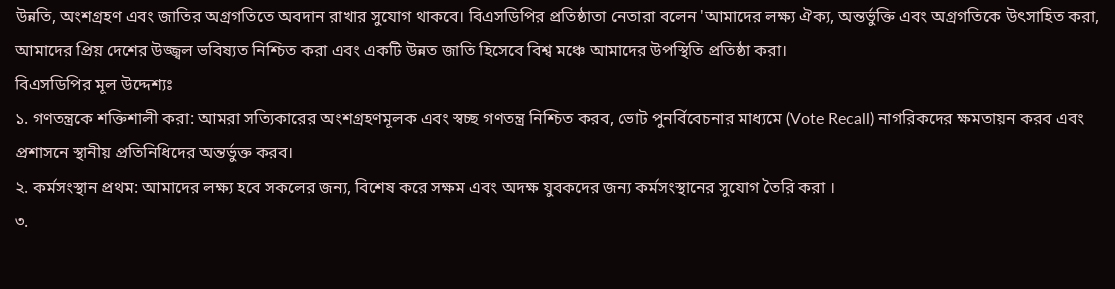উন্নতি, অংশগ্রহণ এবং জাতির অগ্রগতিতে অবদান রাখার সুযোগ থাকবে। বিএসডিপির প্রতিষ্ঠাতা নেতারা বলেন 'আমাদের লক্ষ্য ঐক্য, অন্তর্ভুক্তি এবং অগ্রগতিকে উৎসাহিত করা, আমাদের প্রিয় দেশের উজ্জ্বল ভবিষ্যত নিশ্চিত করা এবং একটি উন্নত জাতি হিসেবে বিশ্ব মঞ্চে আমাদের উপস্থিতি প্রতিষ্ঠা করা।
বিএসডিপির মূল উদ্দেশ্যঃ
১. গণতন্ত্রকে শক্তিশালী করা: আমরা সত্যিকারের অংশগ্রহণমূলক এবং স্বচ্ছ গণতন্ত্র নিশ্চিত করব, ভোট পুনর্বিবেচনার মাধ্যমে (Vote Recall) নাগরিকদের ক্ষমতায়ন করব এবং প্রশাসনে স্থানীয় প্রতিনিধিদের অন্তর্ভুক্ত করব।
২. কর্মসংস্থান প্রথম: আমাদের লক্ষ্য হবে সকলের জন্য, বিশেষ করে সক্ষম এবং অদক্ষ যুবকদের জন্য কর্মসংস্থানের সুযোগ তৈরি করা ।
৩.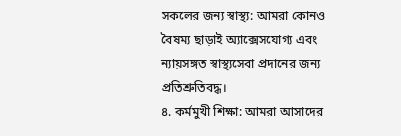সকলের জন্য স্বাস্থ্য: আমরা কোনও বৈষম্য ছাড়াই অ্যাক্সেসযোগ্য এবং ন্যায়সঙ্গত স্বাস্থ্যসেবা প্রদানের জন্য প্রতিশ্রুতিবদ্ধ।
৪. কর্মমুখী শিক্ষা: আমরা আসাদের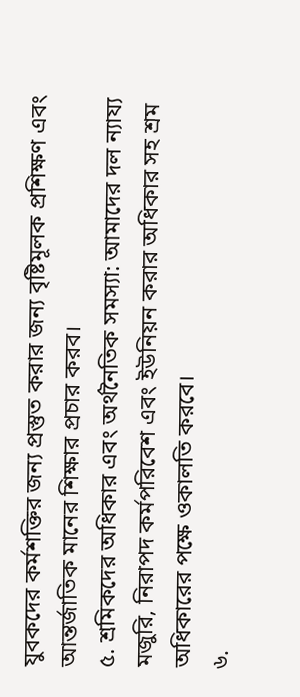যুবকদের কর্মশক্তির জন্য প্রস্তুত করার জন্য বৃষ্টিমূলক প্রশিক্ষণ এবং আন্তর্জাতিক মানের শিক্ষার প্রচার করব।
৫. শ্রমিকদের অধিকার এবং অর্থনৈতিক সমস্যা: আমাদের দল ন্যায্য মজুরি, নিরাপদ কর্মপরিবেশ এবং ইউনিয়ন করার অধিকার সহ শ্রম অধিকারের পক্ষে ওকালতি করবে।
৬.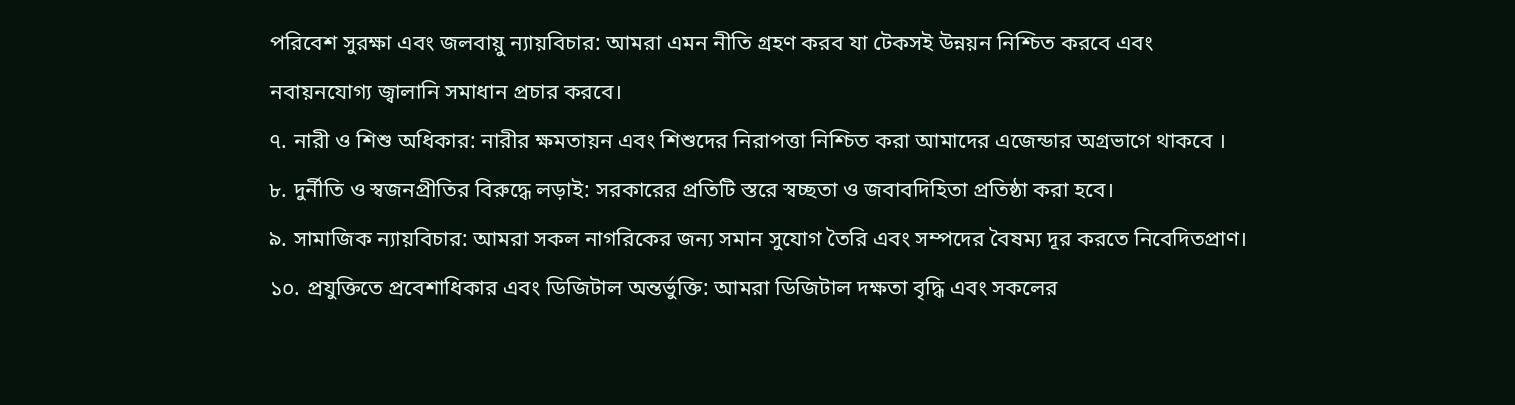পরিবেশ সুরক্ষা এবং জলবায়ু ন্যায়বিচার: আমরা এমন নীতি গ্রহণ করব যা টেকসই উন্নয়ন নিশ্চিত করবে এবং নবায়নযোগ্য জ্বালানি সমাধান প্রচার করবে।
৭. নারী ও শিশু অধিকার: নারীর ক্ষমতায়ন এবং শিশুদের নিরাপত্তা নিশ্চিত করা আমাদের এজেন্ডার অগ্রভাগে থাকবে ।
৮. দুর্নীতি ও স্বজনপ্রীতির বিরুদ্ধে লড়াই: সরকারের প্রতিটি স্তরে স্বচ্ছতা ও জবাবদিহিতা প্রতিষ্ঠা করা হবে।
৯. সামাজিক ন্যায়বিচার: আমরা সকল নাগরিকের জন্য সমান সুযোগ তৈরি এবং সম্পদের বৈষম্য দূর করতে নিবেদিতপ্রাণ।
১০. প্রযুক্তিতে প্রবেশাধিকার এবং ডিজিটাল অন্তর্ভুক্তি: আমরা ডিজিটাল দক্ষতা বৃদ্ধি এবং সকলের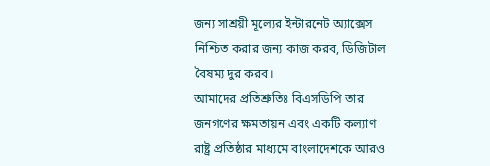জন্য সাশ্রয়ী মূল্যের ইন্টারনেট অ্যাক্সেস নিশ্চিত করার জন্য কাজ করব, ডিজিটাল বৈষম্য দুর করব।
আমাদের প্রতিশ্রুতিঃ বিএসডিপি তার জনগণের ক্ষমতায়ন এবং একটি কল্যাণ রাষ্ট্র প্রতিষ্ঠার মাধ্যমে বাংলাদেশকে আরও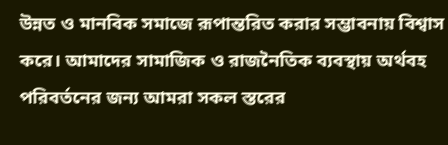উন্নত ও মানবিক সমাজে রূপান্তরিত করার সম্ভাবনায় বিশ্বাস করে। আমাদের সামাজিক ও রাজনৈতিক ব্যবস্থায় অর্থবহ পরিবর্তনের জন্য আমরা সকল স্তরের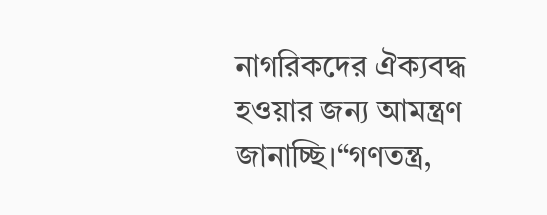নাগরিকদের ঐক্যবদ্ধ হওয়ার জন্য আমন্ত্রণ জানাচ্ছি।“গণতন্ত্র,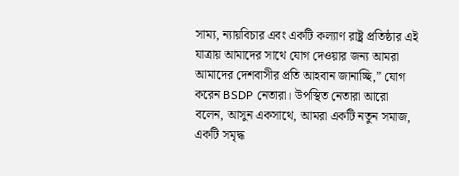সাম্য, ন্যায়বিচার এবং একটি কল্যাণ রাষ্ট্র প্রতিষ্ঠার এই যাত্রায় আমাদের সাথে যোগ দেওয়ার জন্য আমরা আমাদের দেশবাসীর প্রতি আহবান জানাচ্ছি,” যোগ করেন BSDP নেতারা। উপস্থিত নেতারা আরো বলেন, আসুন একসাথে, আমরা একটি নতুন সমাজ, একটি সমৃদ্ধ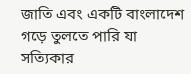জাতি এবং একটি বাংলাদেশ গড়ে তুলতে পারি যা সত্যিকার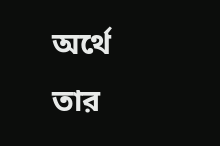অর্থে তার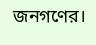জনগণের।